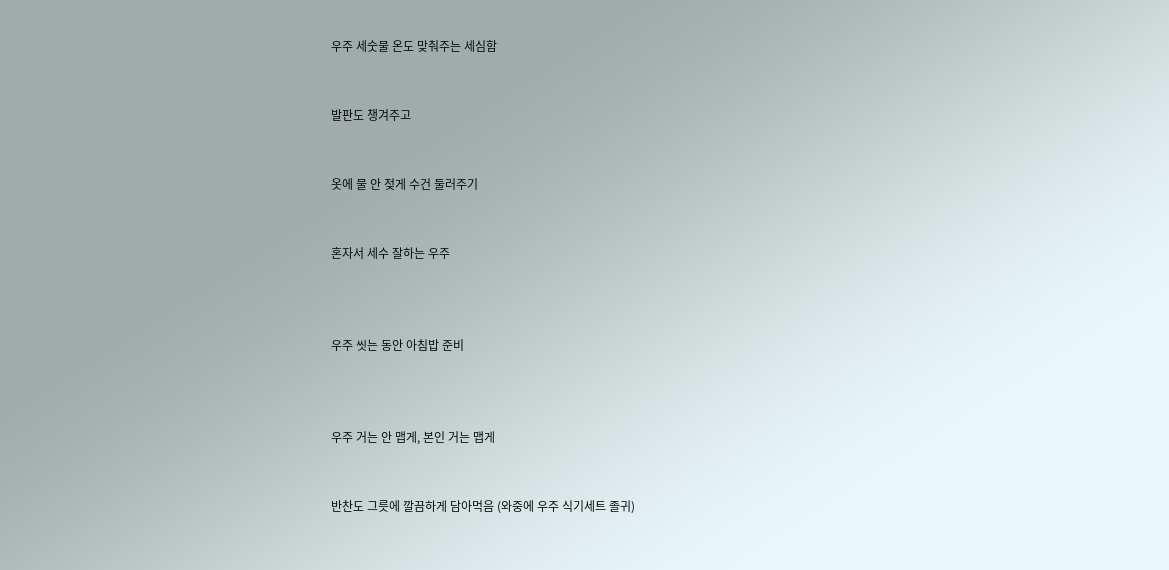우주 세숫물 온도 맞춰주는 세심함


발판도 챙겨주고


옷에 물 안 젖게 수건 둘러주기


혼자서 세수 잘하는 우주



우주 씻는 동안 아침밥 준비



우주 거는 안 맵게, 본인 거는 맵게


반찬도 그릇에 깔끔하게 담아먹음 (와중에 우주 식기세트 졸귀)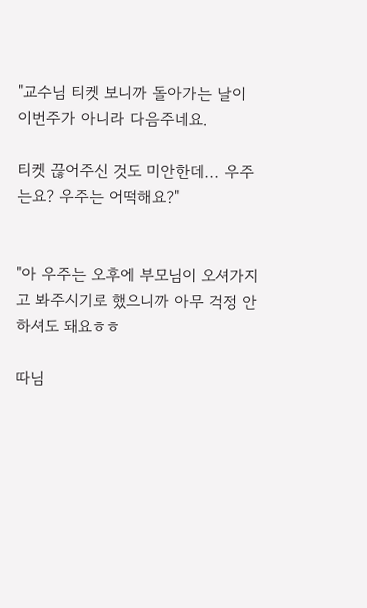"교수님 티켓 보니까 돌아가는 날이 이번주가 아니라 다음주네요.

티켓 끊어주신 것도 미안한데... 우주는요? 우주는 어떡해요?"


"아 우주는 오후에 부모님이 오셔가지고 봐주시기로 했으니까 아무 걱정 안 하셔도 돼요ㅎㅎ

따님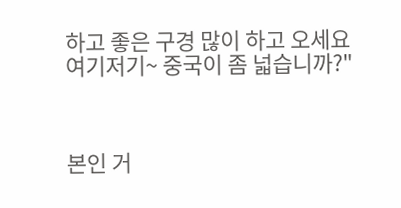하고 좋은 구경 많이 하고 오세요 여기저기~ 중국이 좀 넓습니까?"



본인 거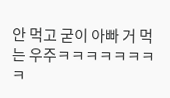안 먹고 굳이 아빠 거 먹는 우주ㅋㅋㅋㅋㅋㅋㅋㅋ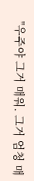"우주야 그거 매워. 그거 엄청 매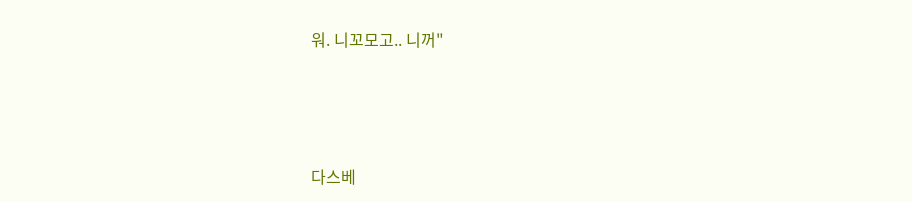워. 니꼬모고.. 니꺼"




다스베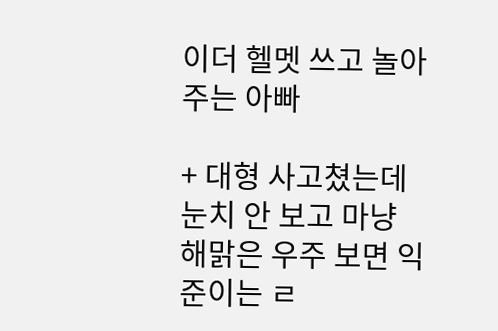이더 헬멧 쓰고 놀아주는 아빠

+ 대형 사고쳤는데 눈치 안 보고 마냥 해맑은 우주 보면 익준이는 ㄹ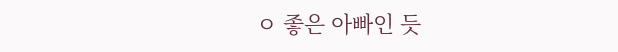ㅇ 좋은 아빠인 듯